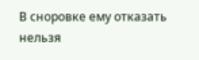В сноровке ему отказать нельзя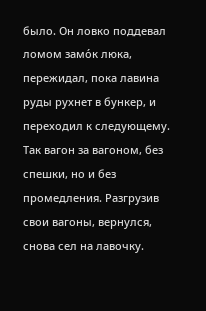было. Он ловко поддевал ломом замо́к люка, пережидал, пока лавина руды рухнет в бункер, и переходил к следующему. Так вагон за вагоном, без спешки, но и без промедления. Разгрузив свои вагоны, вернулся, снова сел на лавочку.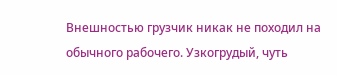Внешностью грузчик никак не походил на обычного рабочего. Узкогрудый, чуть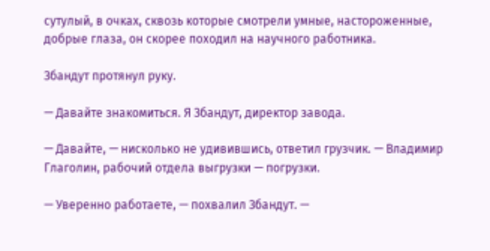сутулый, в очках, сквозь которые смотрели умные, настороженные, добрые глаза, он скорее походил на научного работника.

Збандут протянул руку.

— Давайте знакомиться. Я Збандут, директор завода.

— Давайте, — нисколько не удивившись, ответил грузчик. — Владимир Глаголин, рабочий отдела выгрузки — погрузки.

— Уверенно работаете, — похвалил Збандут. —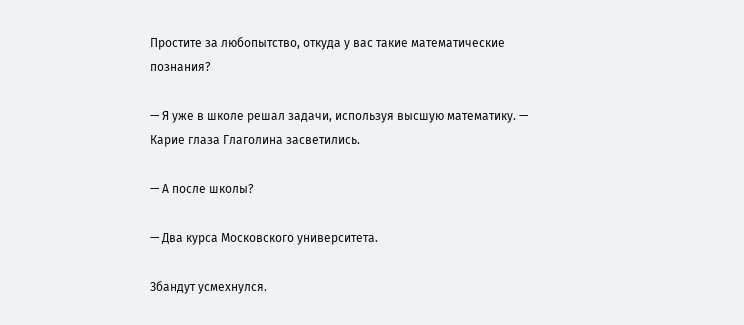Простите за любопытство, откуда у вас такие математические познания?

— Я уже в школе решал задачи, используя высшую математику. — Карие глаза Глаголина засветились.

— А после школы?

— Два курса Московского университета.

Збандут усмехнулся.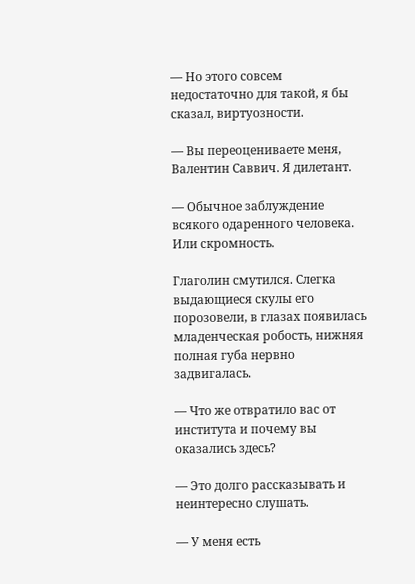— Но этого совсем недостаточно для такой, я бы сказал, виртуозности.

— Вы переоцениваете меня, Валентин Саввич. Я дилетант.

— Обычное заблуждение всякого одаренного человека. Или скромность.

Глаголин смутился. Слегка выдающиеся скулы его порозовели, в глазах появилась младенческая робость, нижняя полная губа нервно задвигалась.

— Что же отвратило вас от института и почему вы оказались здесь?

— Это долго рассказывать и неинтересно слушать.

— У меня есть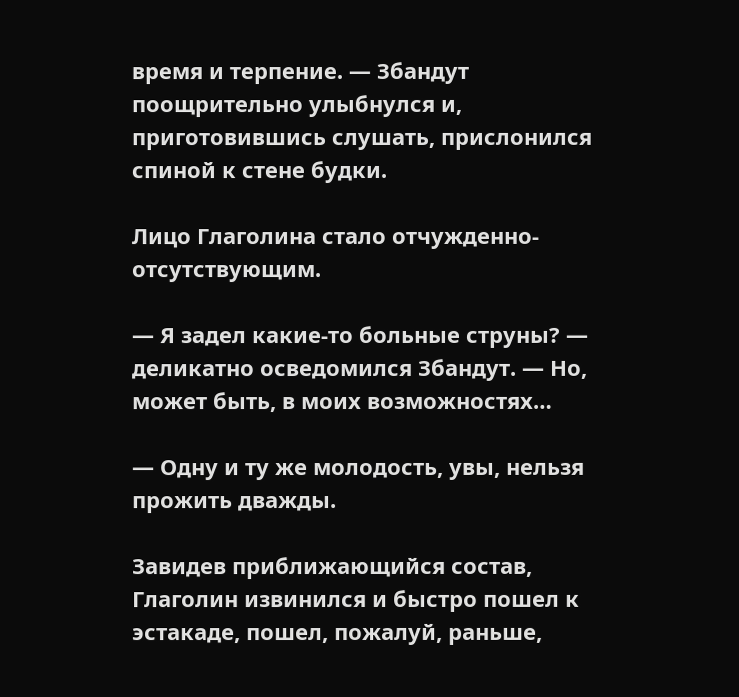время и терпение. — Збандут поощрительно улыбнулся и, приготовившись слушать, прислонился спиной к стене будки.

Лицо Глаголина стало отчужденно-отсутствующим.

— Я задел какие-то больные струны? — деликатно осведомился Збандут. — Но, может быть, в моих возможностях…

— Одну и ту же молодость, увы, нельзя прожить дважды.

Завидев приближающийся состав, Глаголин извинился и быстро пошел к эстакаде, пошел, пожалуй, раньше,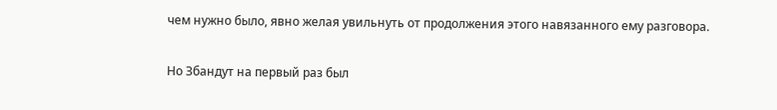чем нужно было, явно желая увильнуть от продолжения этого навязанного ему разговора.

Но Збандут на первый раз был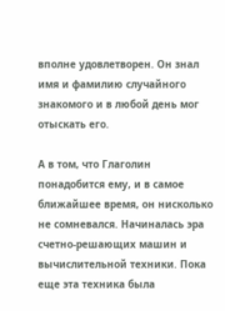вполне удовлетворен. Он знал имя и фамилию случайного знакомого и в любой день мог отыскать его.

А в том, что Глаголин понадобится ему, и в самое ближайшее время, он нисколько не сомневался. Начиналась эра счетно-решающих машин и вычислительной техники. Пока еще эта техника была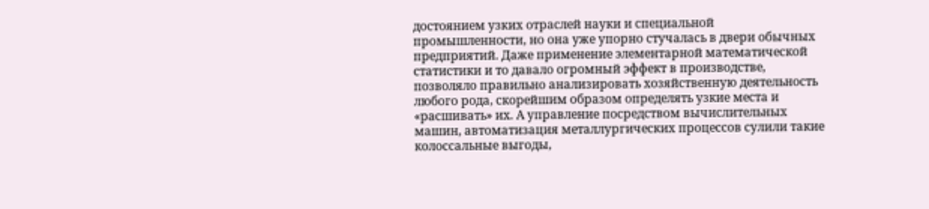достоянием узких отраслей науки и специальной промышленности, но она уже упорно стучалась в двери обычных предприятий. Даже применение элементарной математической статистики и то давало огромный эффект в производстве, позволяло правильно анализировать хозяйственную деятельность любого рода, скорейшим образом определять узкие места и «расшивать» их. А управление посредством вычислительных машин, автоматизация металлургических процессов сулили такие колоссальные выгоды,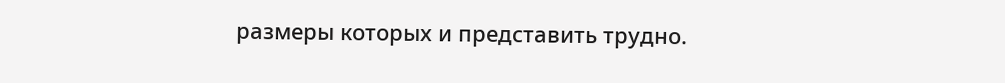размеры которых и представить трудно.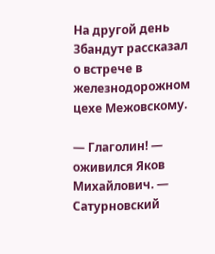На другой день Збандут рассказал о встрече в железнодорожном цехе Межовскому.

— Глаголин! — оживился Яков Михайлович. — Сатурновский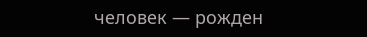человек — рожден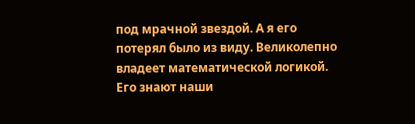под мрачной звездой. А я его потерял было из виду. Великолепно владеет математической логикой. Его знают наши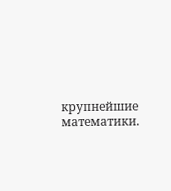крупнейшие математики.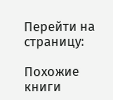Перейти на страницу:

Похожие книги